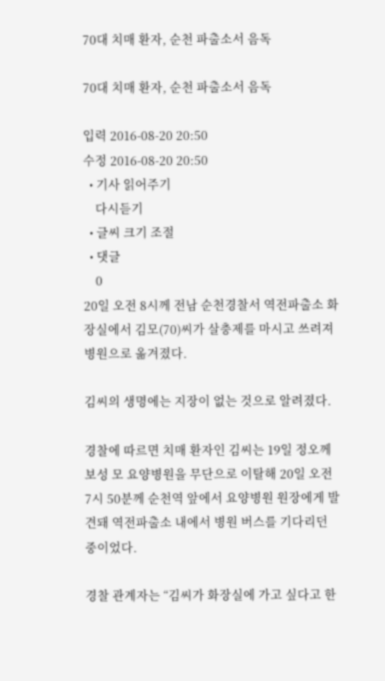70대 치매 환자, 순천 파출소서 음독

70대 치매 환자, 순천 파출소서 음독

입력 2016-08-20 20:50
수정 2016-08-20 20:50
  • 기사 읽어주기
    다시듣기
  • 글씨 크기 조절
  • 댓글
    0
20일 오전 8시께 전남 순천경찰서 역전파출소 화장실에서 김모(70)씨가 살충제를 마시고 쓰려져 병원으로 옮겨졌다.

김씨의 생명에는 지장이 없는 것으로 알려졌다.

경찰에 따르면 치매 환자인 김씨는 19일 정오께 보성 모 요양병원을 무단으로 이탈해 20일 오전 7시 50분께 순천역 앞에서 요양병원 원장에게 발견돼 역전파출소 내에서 병원 버스를 기다리던 중이었다.

경찰 관계자는 “김씨가 화장실에 가고 싶다고 한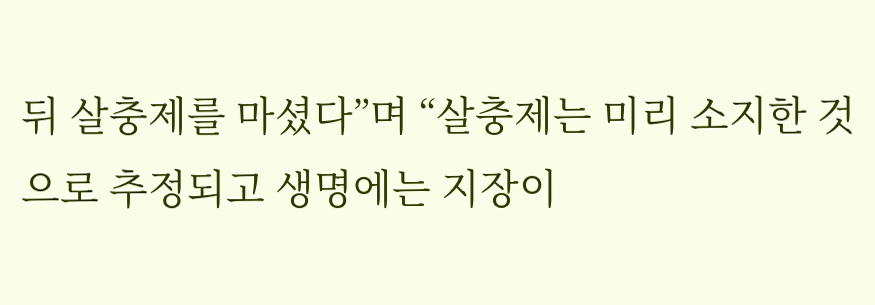뒤 살충제를 마셨다”며 “살충제는 미리 소지한 것으로 추정되고 생명에는 지장이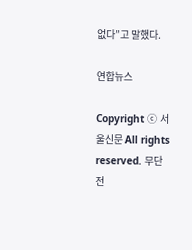없다”고 말했다.

연합뉴스

Copyright ⓒ 서울신문 All rights reserved. 무단 전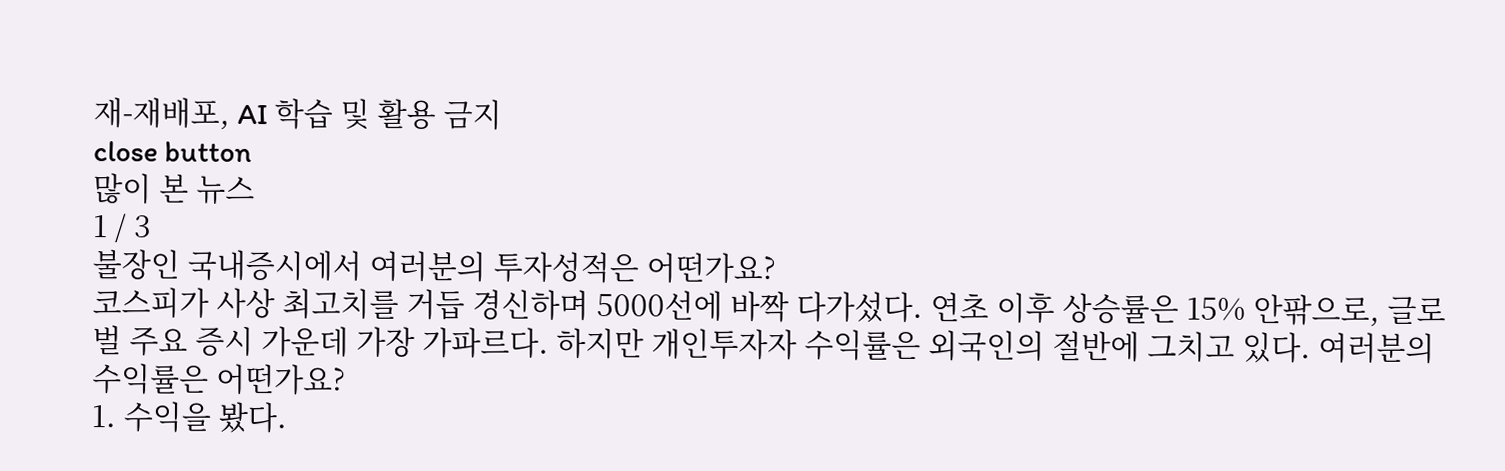재-재배포, AI 학습 및 활용 금지
close button
많이 본 뉴스
1 / 3
불장인 국내증시에서 여러분의 투자성적은 어떤가요?
코스피가 사상 최고치를 거듭 경신하며 5000선에 바짝 다가섰다. 연초 이후 상승률은 15% 안팎으로, 글로벌 주요 증시 가운데 가장 가파르다. 하지만 개인투자자 수익률은 외국인의 절반에 그치고 있다. 여러분의 수익률은 어떤가요?
1. 수익을 봤다.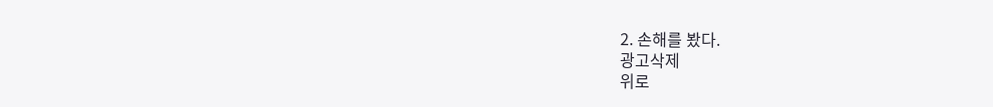2. 손해를 봤다.
광고삭제
위로